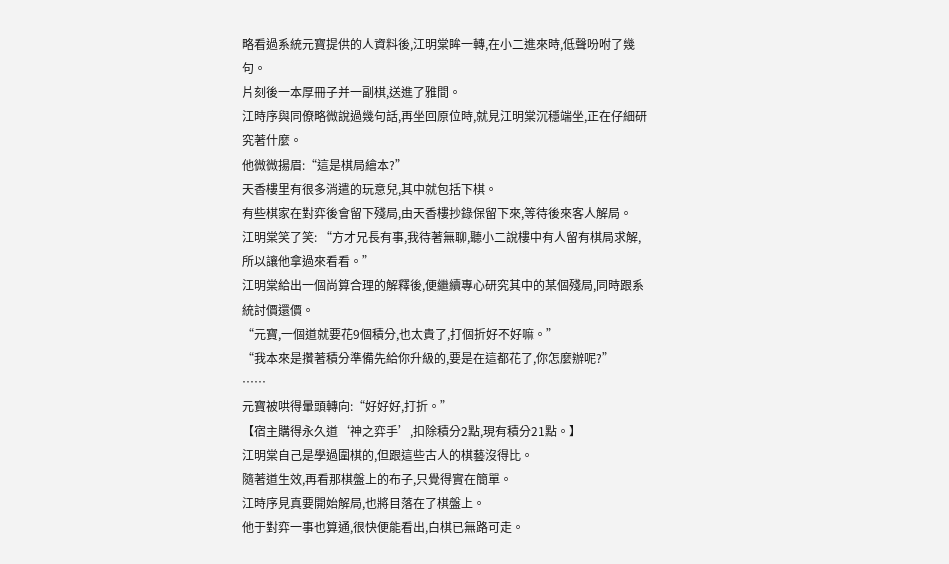略看過系統元寶提供的人資料後,江明棠眸一轉,在小二進來時,低聲吩咐了幾句。
片刻後一本厚冊子并一副棋,送進了雅間。
江時序與同僚略微說過幾句話,再坐回原位時,就見江明棠沉穩端坐,正在仔細研究著什麼。
他微微揚眉:“這是棋局繪本?”
天香樓里有很多消遣的玩意兒,其中就包括下棋。
有些棋家在對弈後會留下殘局,由天香樓抄錄保留下來,等待後來客人解局。
江明棠笑了笑: “方才兄長有事,我待著無聊,聽小二說樓中有人留有棋局求解,所以讓他拿過來看看。”
江明棠給出一個尚算合理的解釋後,便繼續專心研究其中的某個殘局,同時跟系統討價還價。
“元寶,一個道就要花9個積分,也太貴了,打個折好不好嘛。”
“我本來是攢著積分準備先給你升級的,要是在這都花了,你怎麼辦呢?”
……
元寶被哄得暈頭轉向:“好好好,打折。”
【宿主購得永久道‘神之弈手’,扣除積分2點,現有積分21點。】
江明棠自己是學過圍棋的,但跟這些古人的棋藝沒得比。
隨著道生效,再看那棋盤上的布子,只覺得實在簡單。
江時序見真要開始解局,也將目落在了棋盤上。
他于對弈一事也算通,很快便能看出,白棋已無路可走。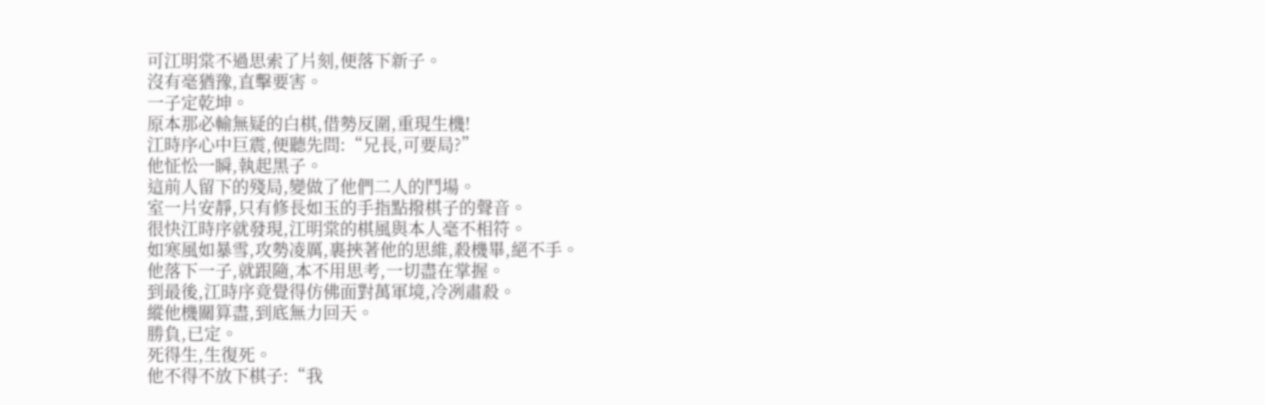可江明棠不過思索了片刻,便落下新子。
沒有毫猶豫,直擊要害。
一子定乾坤。
原本那必輸無疑的白棋,借勢反圍,重現生機!
江時序心中巨震,便聽先問:“兄長,可要局?”
他怔忪一瞬,執起黑子。
這前人留下的殘局,變做了他們二人的鬥場。
室一片安靜,只有修長如玉的手指點撥棋子的聲音。
很快江時序就發現,江明棠的棋風與本人毫不相符。
如寒風如暴雪,攻勢凌厲,裹挾著他的思維,殺機畢,絕不手。
他落下一子,就跟隨,本不用思考,一切盡在掌握。
到最後,江時序竟覺得仿佛面對萬軍境,冷冽肅殺。
縱他機關算盡,到底無力回天。
勝負,已定。
死得生,生復死。
他不得不放下棋子:“我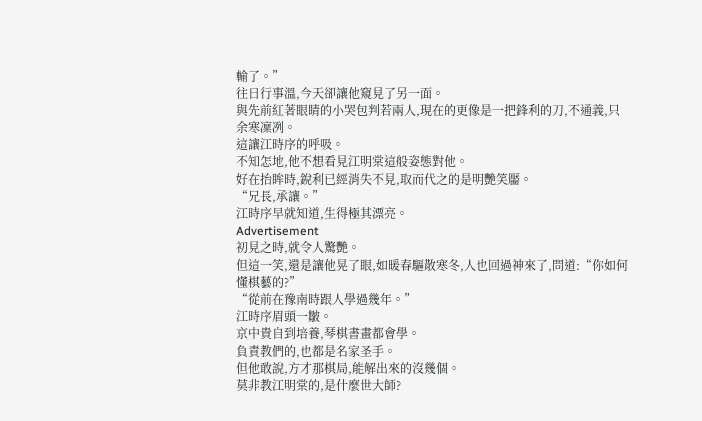輸了。”
往日行事溫,今天卻讓他窺見了另一面。
與先前紅著眼睛的小哭包判若兩人,現在的更像是一把鋒利的刀,不通義,只余寒凜冽。
這讓江時序的呼吸。
不知怎地,他不想看見江明棠這般姿態對他。
好在抬眸時,銳利已經消失不見,取而代之的是明艷笑靨。
“兄長,承讓。”
江時序早就知道,生得極其漂亮。
Advertisement
初見之時,就令人驚艷。
但這一笑,還是讓他晃了眼,如暖春驅散寒冬,人也回過神來了,問道:“你如何懂棋藝的?”
“從前在豫南時跟人學過幾年。”
江時序眉頭一皺。
京中貴自到培養,琴棋書畫都會學。
負責教們的,也都是名家圣手。
但他敢說,方才那棋局,能解出來的沒幾個。
莫非教江明棠的,是什麼世大師?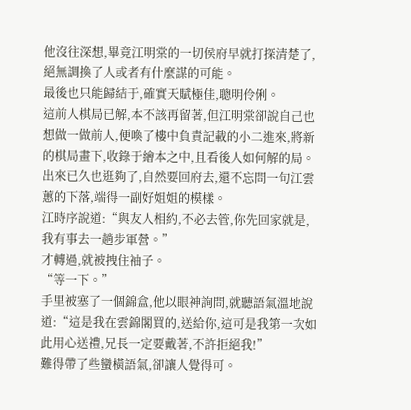他沒往深想,畢竟江明棠的一切侯府早就打探清楚了,絕無調換了人或者有什麼謀的可能。
最後也只能歸結于,確實天賦極佳,聰明伶俐。
這前人棋局已解,本不該再留著,但江明棠卻說自己也想做一做前人,便喚了樓中負責記載的小二進來,將新的棋局畫下,收錄于繪本之中,且看後人如何解的局。
出來已久也逛夠了,自然要回府去,還不忘問一句江雲蕙的下落,端得一副好姐姐的模樣。
江時序說道:“與友人相約,不必去管,你先回家就是,我有事去一趟步軍營。”
才轉過,就被拽住袖子。
“等一下。”
手里被塞了一個錦盒,他以眼神詢問,就聽語氣溫地說道:“這是我在雲錦閣買的,送給你,這可是我第一次如此用心送禮,兄長一定要戴著,不許拒絕我!”
難得帶了些蠻橫語氣,卻讓人覺得可。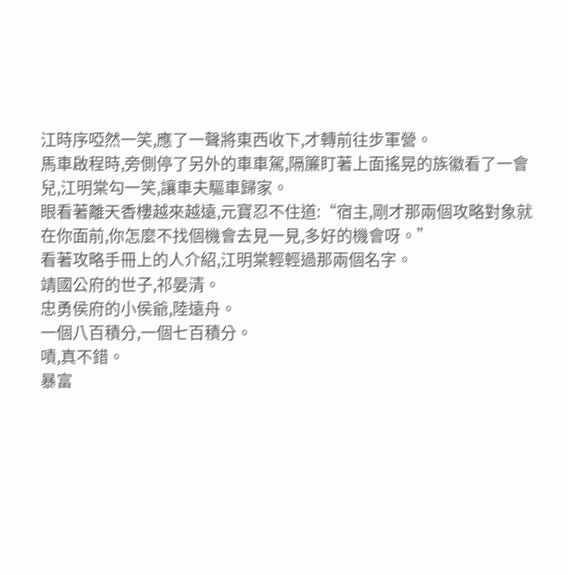江時序啞然一笑,應了一聲將東西收下,才轉前往步軍營。
馬車啟程時,旁側停了另外的車車駕,隔簾盯著上面搖晃的族徽看了一會兒,江明棠勾一笑,讓車夫驅車歸家。
眼看著離天香樓越來越遠,元寶忍不住道:“宿主,剛才那兩個攻略對象就在你面前,你怎麼不找個機會去見一見,多好的機會呀。”
看著攻略手冊上的人介紹,江明棠輕輕過那兩個名字。
靖國公府的世子,祁晏清。
忠勇侯府的小侯爺,陸遠舟。
一個八百積分,一個七百積分。
嘖,真不錯。
暴富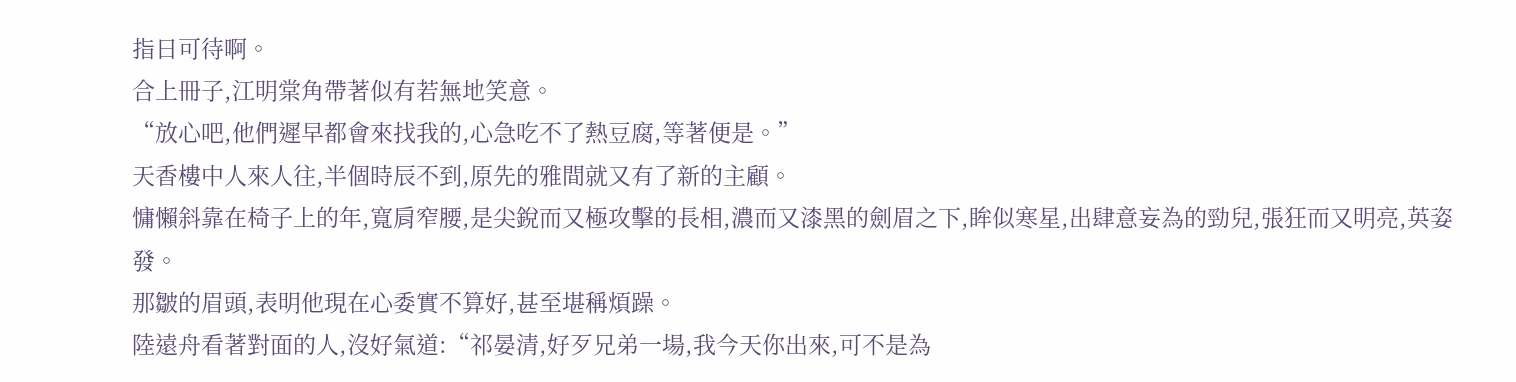指日可待啊。
合上冊子,江明棠角帶著似有若無地笑意。
“放心吧,他們遲早都會來找我的,心急吃不了熱豆腐,等著便是。”
天香樓中人來人往,半個時辰不到,原先的雅間就又有了新的主顧。
慵懶斜靠在椅子上的年,寬肩窄腰,是尖銳而又極攻擊的長相,濃而又漆黑的劍眉之下,眸似寒星,出肆意妄為的勁兒,張狂而又明亮,英姿發。
那皺的眉頭,表明他現在心委實不算好,甚至堪稱煩躁。
陸遠舟看著對面的人,沒好氣道:“祁晏清,好歹兄弟一場,我今天你出來,可不是為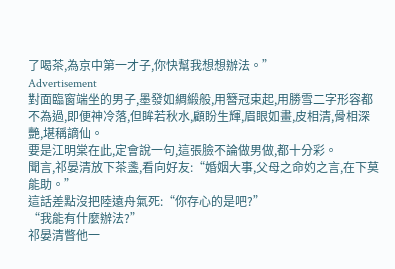了喝茶,為京中第一才子,你快幫我想想辦法。”
Advertisement
對面臨窗端坐的男子,墨發如綢緞般,用簪冠束起,用勝雪二字形容都不為過,即便神冷落,但眸若秋水,顧盼生輝,眉眼如畫,皮相清,骨相深艷,堪稱謫仙。
要是江明棠在此,定會說一句,這張臉不論做男做,都十分彩。
聞言,祁晏清放下茶盞,看向好友:“婚姻大事,父母之命妁之言,在下莫能助。”
這話差點沒把陸遠舟氣死:“你存心的是吧?”
“我能有什麼辦法?”
祁晏清瞥他一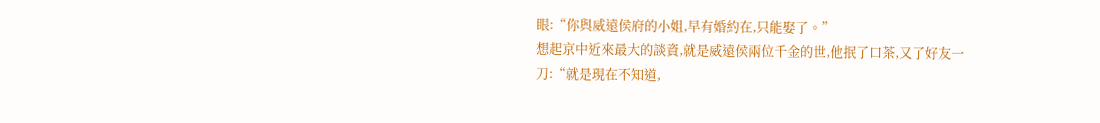眼:“你與威遠侯府的小姐,早有婚約在,只能娶了。”
想起京中近來最大的談資,就是威遠侯兩位千金的世,他抿了口茶,又了好友一刀:“就是現在不知道,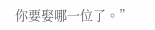你要娶哪一位了。”